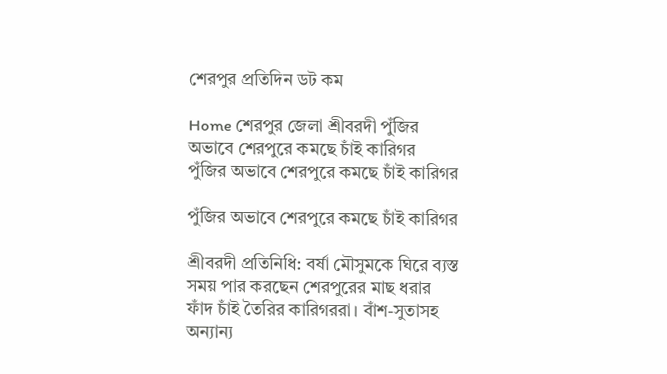শেরপুর প্রতিদিন ডট কম

Home শেরপুর জেলা শ্রীবরদী পুঁজির অভাবে শেরপুরে কমছে চাঁই কারিগর
পুঁজির অভাবে শেরপুরে কমছে চাঁই কারিগর

পুঁজির অভাবে শেরপুরে কমছে চাঁই কারিগর

শ্রীবরদী প্রতিনিধি: বর্ষা মৌসুমকে ঘিরে ব্যস্ত সময় পার করছেন শেরপুরের মাছ ধরার ফাঁদ চাঁই তৈরির কারিগররা। বাঁশ-সুতাসহ অন্যান্য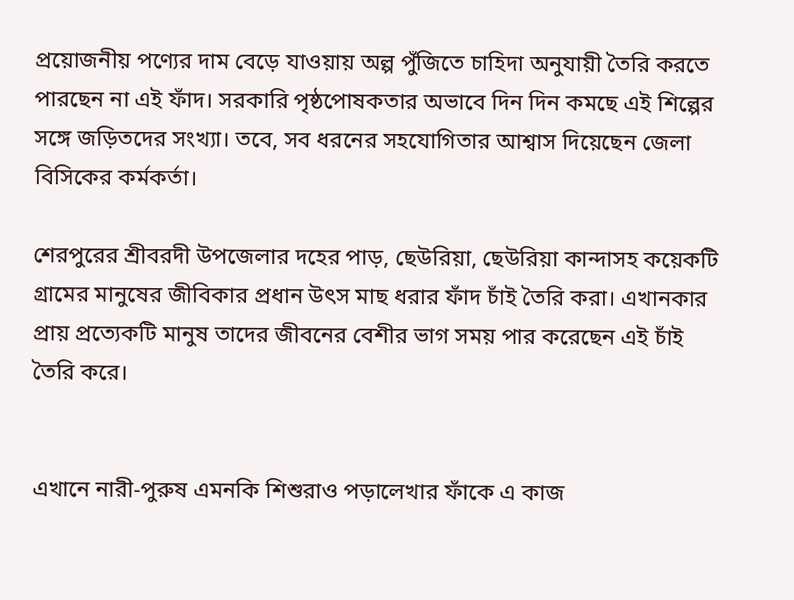প্রয়োজনীয় পণ্যের দাম বেড়ে যাওয়ায় অল্প পুঁজিতে চাহিদা অনুযায়ী তৈরি করতে পারছেন না এই ফাঁদ। সরকারি পৃষ্ঠপোষকতার অভাবে দিন দিন কমছে এই শিল্পের সঙ্গে জড়িতদের সংখ্যা। তবে, সব ধরনের সহযোগিতার আশ্বাস দিয়েছেন জেলা বিসিকের কর্মকর্তা।

শেরপুরের শ্রীবরদী উপজেলার দহের পাড়, ছেউরিয়া, ছেউরিয়া কান্দাসহ কয়েকটি গ্রামের মানুষের জীবিকার প্রধান উৎস মাছ ধরার ফাঁদ চাঁই তৈরি করা। এখানকার প্রায় প্রত্যেকটি মানুষ তাদের জীবনের বেশীর ভাগ সময় পার করেছেন এই চাঁই তৈরি করে।


এখানে নারী-পুরুষ এমনকি শিশুরাও পড়ালেখার ফাঁকে এ কাজ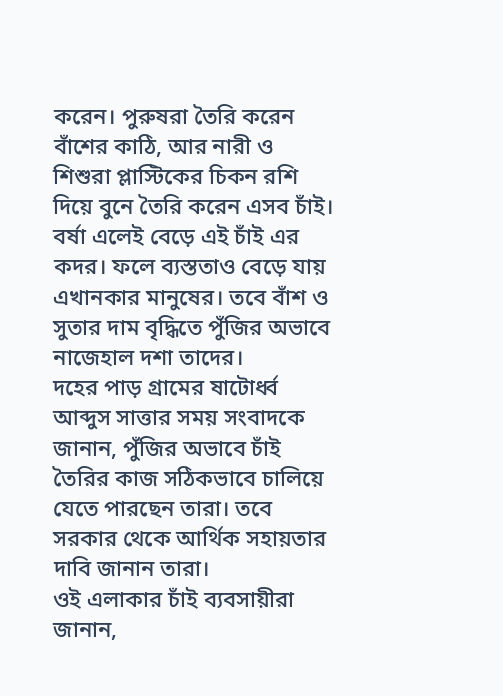করেন। পুরুষরা তৈরি করেন বাঁশের কাঠি, আর নারী ও শিশুরা প্লাস্টিকের চিকন রশি দিয়ে বুনে তৈরি করেন এসব চাঁই। বর্ষা এলেই বেড়ে এই চাঁই এর কদর। ফলে ব্যস্ততাও বেড়ে যায় এখানকার মানুষের। তবে বাঁশ ও সুতার দাম বৃদ্ধিতে পুঁজির অভাবে নাজেহাল দশা তাদের।
দহের পাড় গ্রামের ষাটোর্ধ্ব আব্দুস সাত্তার সময় সংবাদকে জানান, পুঁজির অভাবে চাঁই তৈরির কাজ সঠিকভাবে চালিয়ে যেতে পারছেন তারা। তবে সরকার থেকে আর্থিক সহায়তার দাবি জানান তারা।
ওই এলাকার চাঁই ব্যবসায়ীরা জানান,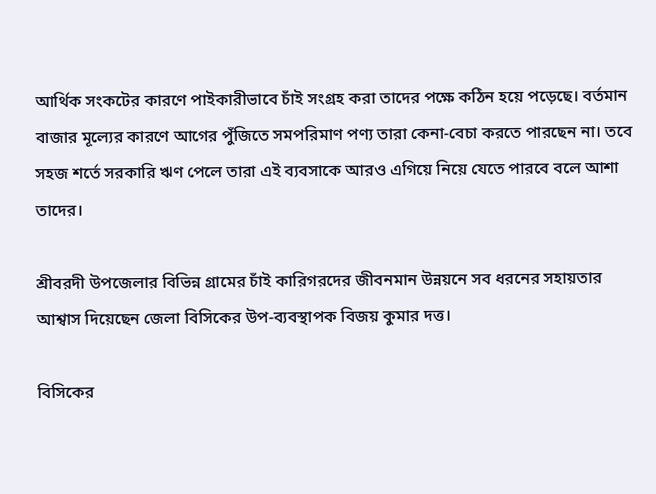আর্থিক সংকটের কারণে পাইকারীভাবে চাঁই সংগ্রহ করা তাদের পক্ষে কঠিন হয়ে পড়েছে। বর্তমান বাজার মূল্যের কারণে আগের পুঁজিতে সমপরিমাণ পণ্য তারা কেনা-বেচা করতে পারছেন না। তবে সহজ শর্তে সরকারি ঋণ পেলে তারা এই ব্যবসাকে আরও এগিয়ে নিয়ে যেতে পারবে বলে আশা তাদের।

শ্রীবরদী উপজেলার বিভিন্ন গ্রামের চাঁই কারিগরদের জীবনমান উন্নয়নে সব ধরনের সহায়তার আশ্বাস দিয়েছেন জেলা বিসিকের উপ-ব্যবস্থাপক বিজয় কুমার দত্ত।

বিসিকের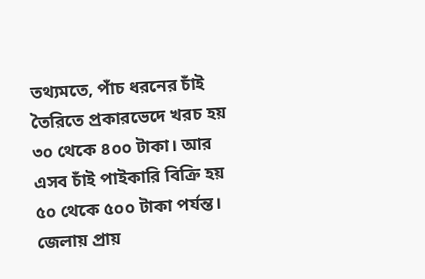তথ্যমতে, পাঁচ ধরনের চাঁই তৈরিতে প্রকারভেদে খরচ হয় ৩০ থেকে ৪০০ টাকা। আর এসব চাঁই পাইকারি বিক্রি হয় ৫০ থেকে ৫০০ টাকা পর্যন্ত। জেলায় প্রায়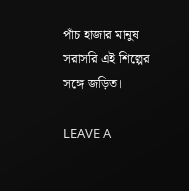পাঁচ হাজার মানুষ সরাসরি এই শিল্পের সঙ্গে জড়িত।

LEAVE A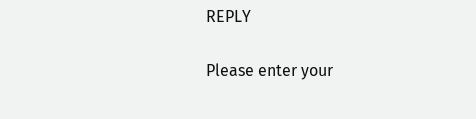REPLY

Please enter your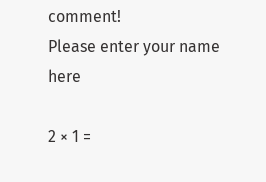comment!
Please enter your name here

2 × 1 =